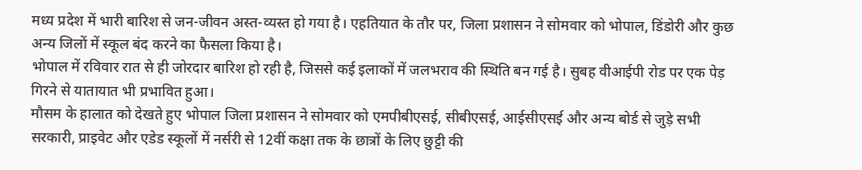मध्य प्रदेश में भारी बारिश से जन-जीवन अस्त-व्यस्त हो गया है। एहतियात के तौर पर, जिला प्रशासन ने सोमवार को भोपाल, डिंडोरी और कुछ अन्य जिलों में स्कूल बंद करने का फैसला किया है।
भोपाल में रविवार रात से ही जोरदार बारिश हो रही है, जिससे कई इलाकों में जलभराव की स्थिति बन गई है। सुबह वीआईपी रोड पर एक पेड़ गिरने से यातायात भी प्रभावित हुआ।
मौसम के हालात को देखते हुए भोपाल जिला प्रशासन ने सोमवार को एमपीबीएसई, सीबीएसई, आईसीएसई और अन्य बोर्ड से जुड़े सभी सरकारी, प्राइवेट और एडेड स्कूलों में नर्सरी से 12वीं कक्षा तक के छात्रों के लिए छुट्टी की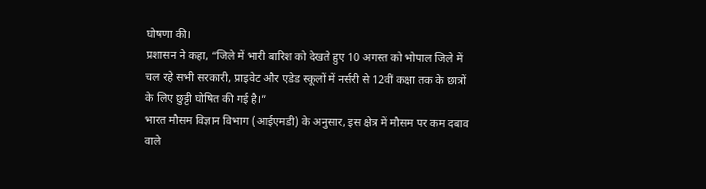घोषणा की।
प्रशासन ने कहा, “जिले में भारी बारिश को देखते हुए 10 अगस्त को भोपाल जिले में चल रहे सभी सरकारी, प्राइवेट और एडेड स्कूलों में नर्सरी से 12वीं कक्षा तक के छात्रों के लिए छुट्टी घोषित की गई है।”
भारत मौसम विज्ञान विभाग (आईएमडी) के अनुसार, इस क्षेत्र में मौसम पर कम दबाव वाले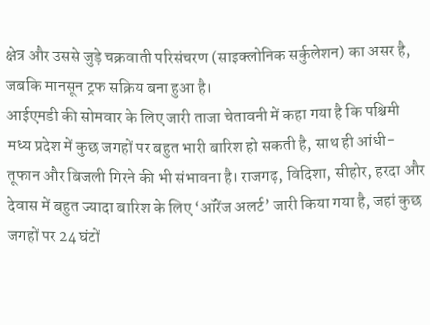क्षेत्र और उससे जुड़े चक्रवाती परिसंचरण (साइक्लोनिक सर्कुलेशन) का असर है, जबकि मानसून ट्रफ सक्रिय बना हुआ है।
आईएमडी की सोमवार के लिए जारी ताजा चेतावनी में कहा गया है कि पश्चिमी मध्य प्रदेश में कुछ जगहों पर बहुत भारी बारिश हो सकती है, साथ ही आंधी-तूफान और बिजली गिरने की भी संभावना है। राजगढ़, विदिशा, सीहोर, हरदा और देवास में बहुत ज्यादा बारिश के लिए ‘ऑरेंज अलर्ट’ जारी किया गया है, जहां कुछ जगहों पर 24 घंटों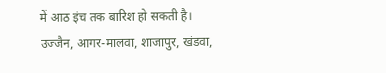में आठ इंच तक बारिश हो सकती है।
उज्जैन, आगर-मालवा, शाजापुर, खंडवा,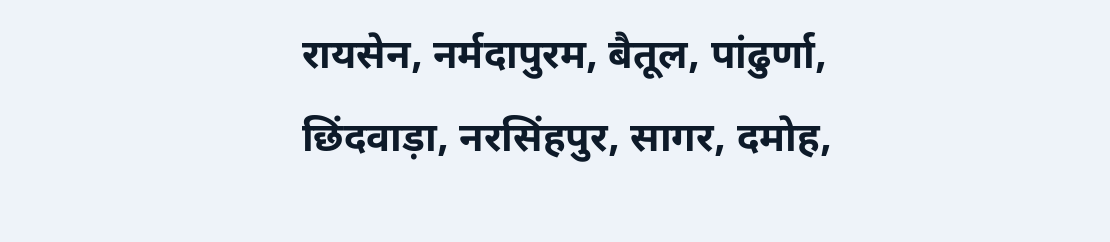रायसेन, नर्मदापुरम, बैतूल, पांढुर्णा, छिंदवाड़ा, नरसिंहपुर, सागर, दमोह,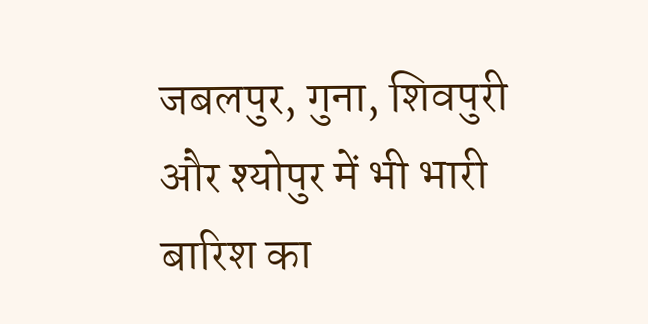जबलपुर, गुना, शिवपुरी और श्योपुर में भी भारी बारिश का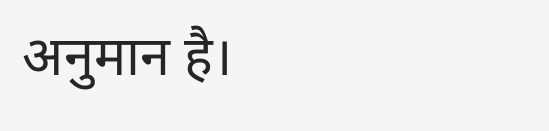अनुमान है।